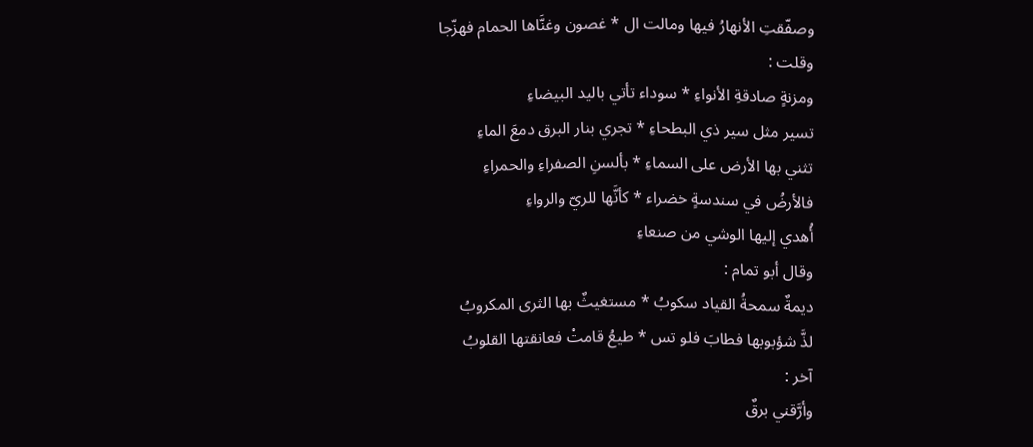وصفّقتِ الأنهارُ فيها ومالت ال * غصون وغنَّاها الحمام فهزّجا
وقلت :
ومزنةٍ صادقةِ الأنواءِ * سوداء تأتي باليد البيضاءِ
تسير مثل سير ذي البطحاءِ * تجري بنار البرق دمعَ الماءِ
تثني بها الأرض على السماءِ * بألسنِ الصفراءِ والحمراءِ
فالأرضُ في سندسةٍ خضراء * كأنَّها للريّ والرواءِ
أُهدي إليها الوشي من صنعاءِ
وقال أبو تمام :
ديمةٌ سمحةُ القياد سكوبُ * مستغيثٌ بها الثرى المكروبُ
لذَّ شؤبوبها فطابَ فلو تس * طيعُ قامتْ فعانقتها القلوبُ
آخر :
وأرَّقني برقٌ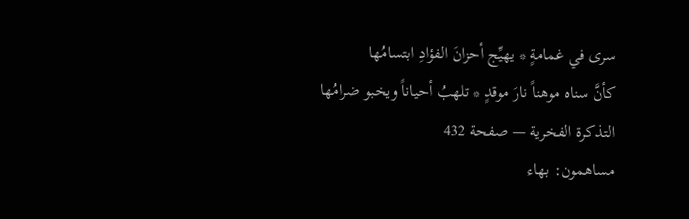سرى في غمامةٍ * يهيِّج أحزانَ الفؤادِ ابتسامُها
كأنَّ سناه موهناً نارَ موقدٍ * تلهبُ أحياناً ويخبو ضرامُها
التذكرة الفخرية — صفحة 432
مساهمون: بهاء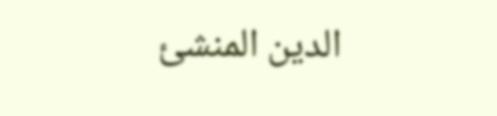الدين المنشئ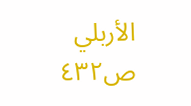الأربلي
ص٤٣٢